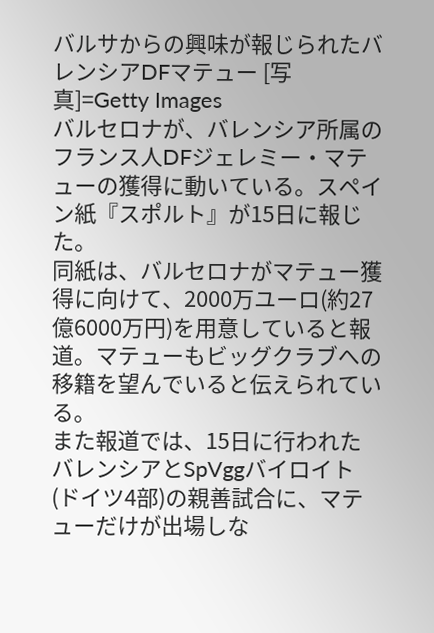バルサからの興味が報じられたバレンシアDFマテュー [写真]=Getty Images
バルセロナが、バレンシア所属のフランス人DFジェレミー・マテューの獲得に動いている。スペイン紙『スポルト』が15日に報じた。
同紙は、バルセロナがマテュー獲得に向けて、2000万ユーロ(約27億6000万円)を用意していると報道。マテューもビッグクラブへの移籍を望んでいると伝えられている。
また報道では、15日に行われたバレンシアとSpVggバイロイト(ドイツ4部)の親善試合に、マテューだけが出場しな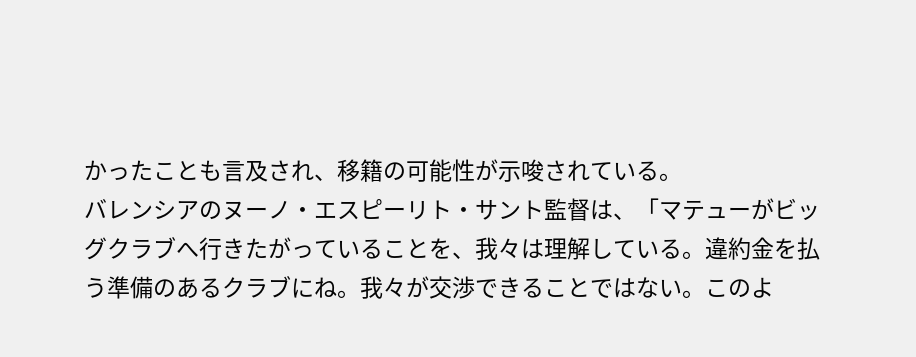かったことも言及され、移籍の可能性が示唆されている。
バレンシアのヌーノ・エスピーリト・サント監督は、「マテューがビッグクラブへ行きたがっていることを、我々は理解している。違約金を払う準備のあるクラブにね。我々が交渉できることではない。このよ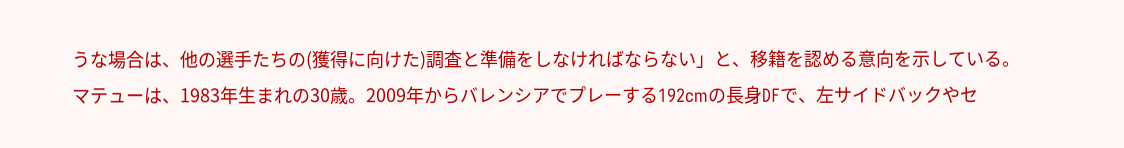うな場合は、他の選手たちの(獲得に向けた)調査と準備をしなければならない」と、移籍を認める意向を示している。
マテューは、1983年生まれの30歳。2009年からバレンシアでプレーする192cmの長身DFで、左サイドバックやセ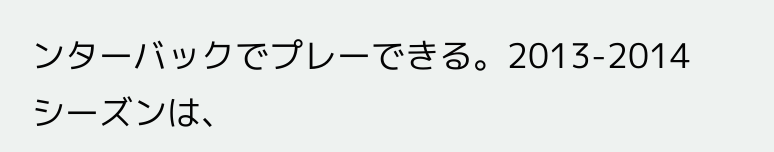ンターバックでプレーできる。2013-2014シーズンは、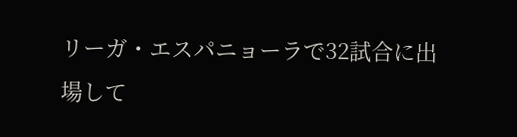リーガ・エスパニョーラで32試合に出場して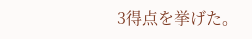3得点を挙げた。